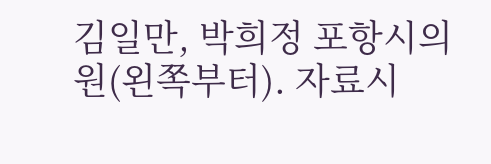김일만, 박희정 포항시의원(왼쪽부터). 자료시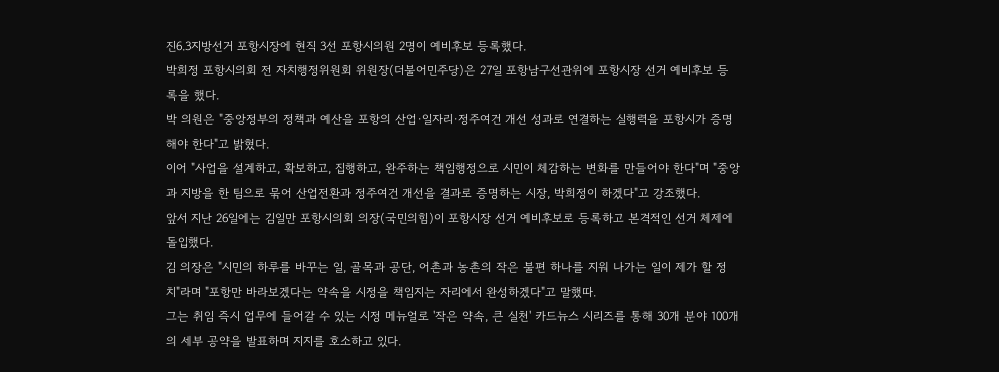진6.3지방선거 포항시장에 현직 3선 포항시의원 2명이 예비후보 등록했다.
박희정 포항시의회 전 자치행정위원회 위원장(더불어민주당)은 27일 포항남구선관위에 포항시장 선거 예비후보 등록을 했다.
박 의원은 "중앙정부의 정책과 예산을 포항의 산업·일자리·정주여건 개선 성과로 연결하는 실행력을 포항시가 증명해야 한다"고 밝혔다.
이어 "사업을 설계하고, 확보하고, 집행하고, 완주하는 책임행정으로 시민이 체감하는 변화를 만들어야 한다"며 "중앙과 지방을 한 팀으로 묶어 산업전환과 정주여건 개선을 결과로 증명하는 시장, 박희정이 하겠다"고 강조했다.
앞서 지난 26일에는 김일만 포항시의회 의장(국민의힘)이 포항시장 선거 예비후보로 등록하고 본격적인 선거 체제에 돌입했다.
김 의장은 "시민의 하루를 바꾸는 일, 골목과 공단, 어촌과 농촌의 작은 불편 하나를 지워 나가는 일이 제가 할 정치"라며 "포항만 바라보겠다는 약속을 시정을 책임지는 자리에서 완성하겠다"고 말했따.
그는 취임 즉시 업무에 들어갈 수 있는 시정 메뉴얼로 '작은 약속, 큰 실천' 카드뉴스 시리즈를 통해 30개 분야 100개의 세부 공약을 발표하며 지지를 호소하고 있다.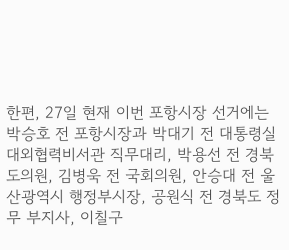한편, 27일 현재 이번 포항시장 선거에는 박승호 전 포항시장과 박대기 전 대통령실 대외협력비서관 직무대리, 박용선 전 경북도의원, 김병욱 전 국회의원, 안승대 전 울산광역시 행정부시장, 공원식 전 경북도 정무 부지사, 이칠구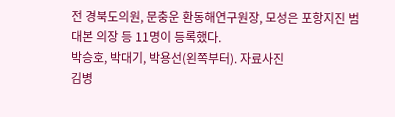전 경북도의원, 문충운 환동해연구원장, 모성은 포항지진 범대본 의장 등 11명이 등록했다.
박승호, 박대기, 박용선(왼쪽부터). 자료사진
김병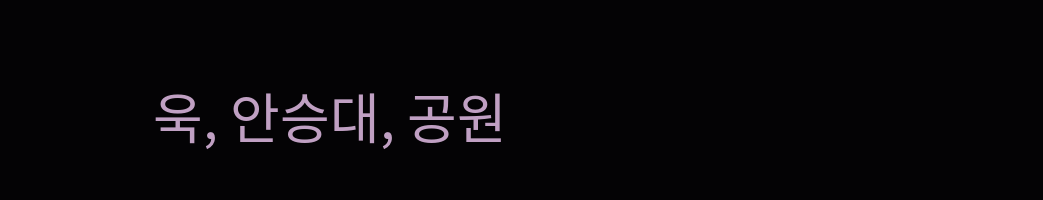욱, 안승대, 공원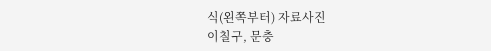식(왼쪽부터) 자료사진
이칠구, 문충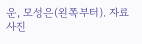운, 모성은(왼쪽부터). 자료사진